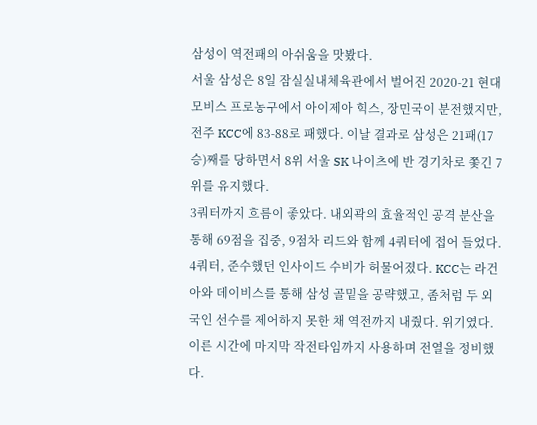삼성이 역전패의 아쉬움을 맛봤다.
서울 삼성은 8일 잠실실내체육관에서 벌어진 2020-21 현대모비스 프로농구에서 아이제아 힉스, 장민국이 분전했지만, 전주 KCC에 83-88로 패했다. 이날 결과로 삼성은 21패(17승)째를 당하면서 8위 서울 SK 나이츠에 반 경기차로 쫓긴 7위를 유지했다.
3쿼터까지 흐름이 좋았다. 내외곽의 효율적인 공격 분산을 통해 69점을 집중, 9점차 리드와 함께 4쿼터에 접어 들었다.
4쿼터, 준수했던 인사이드 수비가 허물어졌다. KCC는 라건아와 데이비스를 통해 삼성 골밑을 공략했고, 좀처럼 두 외국인 선수를 제어하지 못한 채 역전까지 내줬다. 위기였다. 이른 시간에 마지막 작전타임까지 사용하며 전열을 정비했다.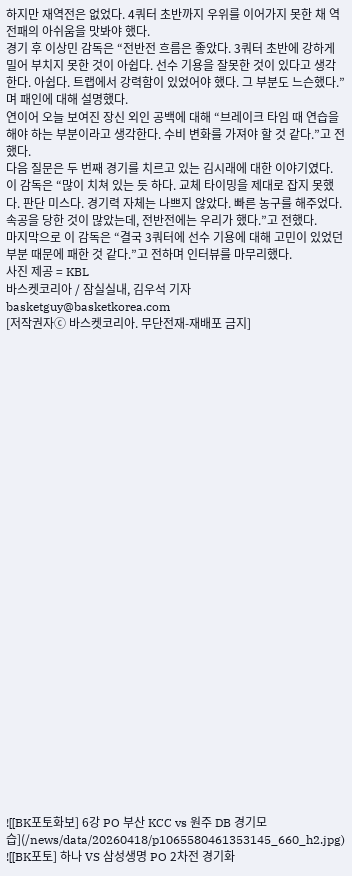하지만 재역전은 없었다. 4쿼터 초반까지 우위를 이어가지 못한 채 역전패의 아쉬움을 맛봐야 했다.
경기 후 이상민 감독은 “전반전 흐름은 좋았다. 3쿼터 초반에 강하게 밀어 부치지 못한 것이 아쉽다. 선수 기용을 잘못한 것이 있다고 생각한다. 아쉽다. 트랩에서 강력함이 있었어야 했다. 그 부분도 느슨했다.”며 패인에 대해 설명했다.
연이어 오늘 보여진 장신 외인 공백에 대해 “브레이크 타임 때 연습을 해야 하는 부분이라고 생각한다. 수비 변화를 가져야 할 것 같다.”고 전했다.
다음 질문은 두 번째 경기를 치르고 있는 김시래에 대한 이야기였다. 이 감독은 “많이 치쳐 있는 듯 하다. 교체 타이밍을 제대로 잡지 못했다. 판단 미스다. 경기력 자체는 나쁘지 않았다. 빠른 농구를 해주었다. 속공을 당한 것이 많았는데, 전반전에는 우리가 했다.”고 전했다.
마지막으로 이 감독은 “결국 3쿼터에 선수 기용에 대해 고민이 있었던 부분 때문에 패한 것 같다.”고 전하며 인터뷰를 마무리했다.
사진 제공 = KBL
바스켓코리아 / 잠실실내, 김우석 기자 basketguy@basketkorea.com
[저작권자ⓒ 바스켓코리아. 무단전재-재배포 금지]




























![[BK포토화보] 6강 PO 부산 KCC vs 원주 DB 경기모습](/news/data/20260418/p1065580461353145_660_h2.jpg)
![[BK포토] 하나 VS 삼성생명 PO 2차전 경기화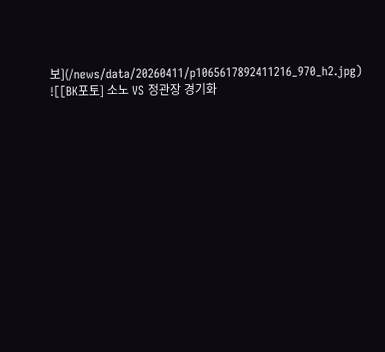보](/news/data/20260411/p1065617892411216_970_h2.jpg)
![[BK포토] 소노 VS 정관장 경기화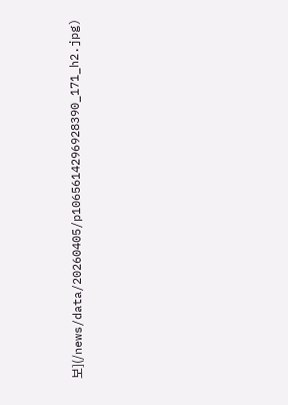보](/news/data/20260405/p1065614296928390_171_h2.jpg)